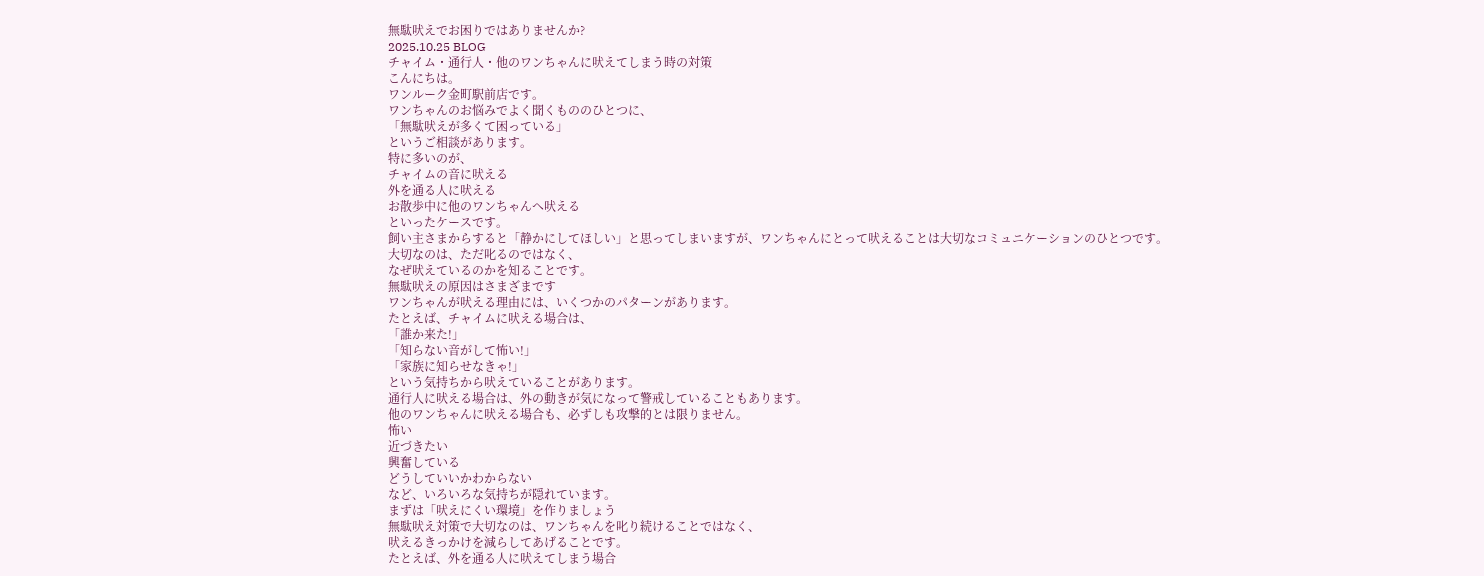無駄吠えでお困りではありませんか?
2025.10.25 BLOG
チャイム・通行人・他のワンちゃんに吠えてしまう時の対策
こんにちは。
ワンルーク金町駅前店です。
ワンちゃんのお悩みでよく聞くもののひとつに、
「無駄吠えが多くて困っている」
というご相談があります。
特に多いのが、
チャイムの音に吠える
外を通る人に吠える
お散歩中に他のワンちゃんへ吠える
といったケースです。
飼い主さまからすると「静かにしてほしい」と思ってしまいますが、ワンちゃんにとって吠えることは大切なコミュニケーションのひとつです。
大切なのは、ただ叱るのではなく、
なぜ吠えているのかを知ることです。
無駄吠えの原因はさまざまです
ワンちゃんが吠える理由には、いくつかのパターンがあります。
たとえば、チャイムに吠える場合は、
「誰か来た!」
「知らない音がして怖い!」
「家族に知らせなきゃ!」
という気持ちから吠えていることがあります。
通行人に吠える場合は、外の動きが気になって警戒していることもあります。
他のワンちゃんに吠える場合も、必ずしも攻撃的とは限りません。
怖い
近づきたい
興奮している
どうしていいかわからない
など、いろいろな気持ちが隠れています。
まずは「吠えにくい環境」を作りましょう
無駄吠え対策で大切なのは、ワンちゃんを叱り続けることではなく、
吠えるきっかけを減らしてあげることです。
たとえば、外を通る人に吠えてしまう場合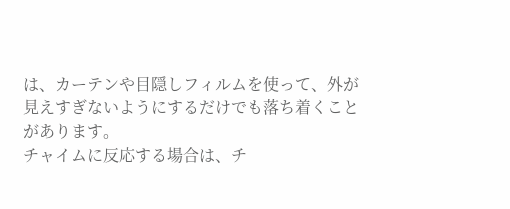は、カーテンや目隠しフィルムを使って、外が見えすぎないようにするだけでも落ち着くことがあります。
チャイムに反応する場合は、チ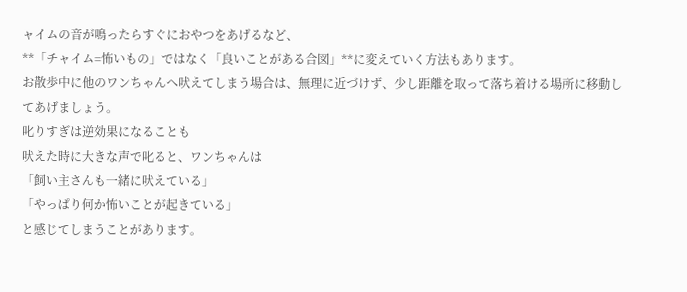ャイムの音が鳴ったらすぐにおやつをあげるなど、
**「チャイム=怖いもの」ではなく「良いことがある合図」**に変えていく方法もあります。
お散歩中に他のワンちゃんへ吠えてしまう場合は、無理に近づけず、少し距離を取って落ち着ける場所に移動してあげましょう。
叱りすぎは逆効果になることも
吠えた時に大きな声で叱ると、ワンちゃんは
「飼い主さんも一緒に吠えている」
「やっぱり何か怖いことが起きている」
と感じてしまうことがあります。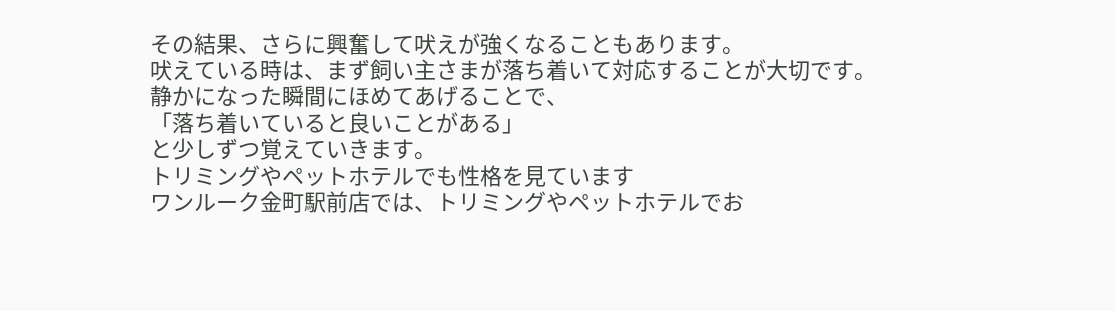その結果、さらに興奮して吠えが強くなることもあります。
吠えている時は、まず飼い主さまが落ち着いて対応することが大切です。
静かになった瞬間にほめてあげることで、
「落ち着いていると良いことがある」
と少しずつ覚えていきます。
トリミングやペットホテルでも性格を見ています
ワンルーク金町駅前店では、トリミングやペットホテルでお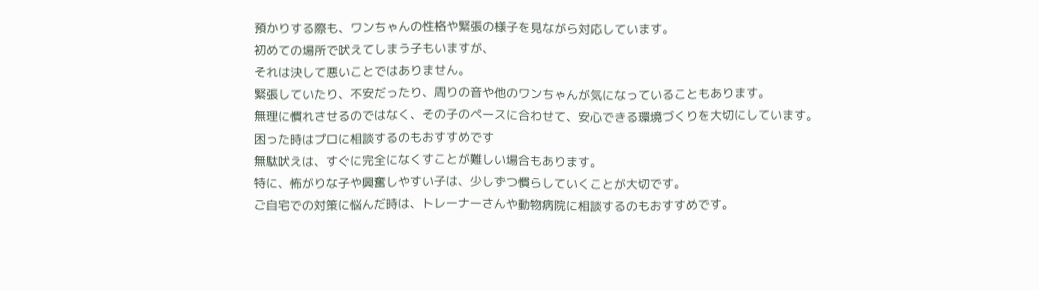預かりする際も、ワンちゃんの性格や緊張の様子を見ながら対応しています。
初めての場所で吠えてしまう子もいますが、
それは決して悪いことではありません。
緊張していたり、不安だったり、周りの音や他のワンちゃんが気になっていることもあります。
無理に慣れさせるのではなく、その子のペースに合わせて、安心できる環境づくりを大切にしています。
困った時はプロに相談するのもおすすめです
無駄吠えは、すぐに完全になくすことが難しい場合もあります。
特に、怖がりな子や興奮しやすい子は、少しずつ慣らしていくことが大切です。
ご自宅での対策に悩んだ時は、トレーナーさんや動物病院に相談するのもおすすめです。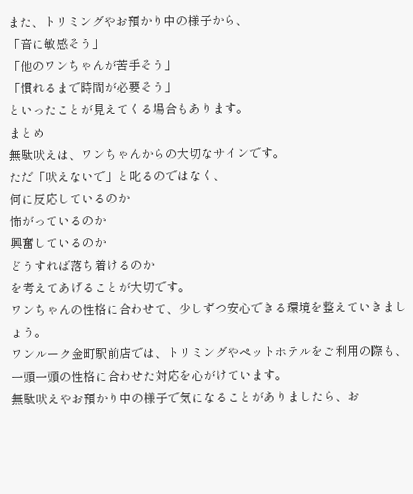また、トリミングやお預かり中の様子から、
「音に敏感そう」
「他のワンちゃんが苦手そう」
「慣れるまで時間が必要そう」
といったことが見えてくる場合もあります。
まとめ
無駄吠えは、ワンちゃんからの大切なサインです。
ただ「吠えないで」と叱るのではなく、
何に反応しているのか
怖がっているのか
興奮しているのか
どうすれば落ち着けるのか
を考えてあげることが大切です。
ワンちゃんの性格に合わせて、少しずつ安心できる環境を整えていきましょう。
ワンルーク金町駅前店では、トリミングやペットホテルをご利用の際も、一頭一頭の性格に合わせた対応を心がけています。
無駄吠えやお預かり中の様子で気になることがありましたら、お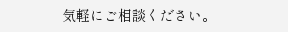気軽にご相談ください。